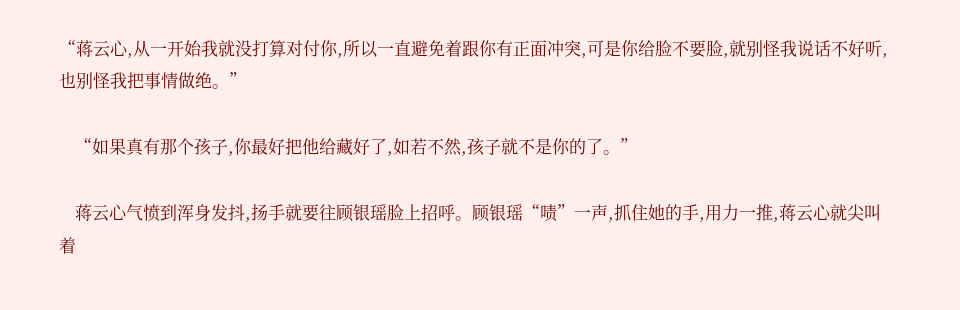“蒋云心,从一开始我就没打算对付你,所以一直避免着跟你有正面冲突,可是你给脸不要脸,就别怪我说话不好听,也别怪我把事情做绝。”

    “如果真有那个孩子,你最好把他给藏好了,如若不然,孩子就不是你的了。”

    蒋云心气愤到浑身发抖,扬手就要往顾银瑶脸上招呼。顾银瑶“啧”一声,抓住她的手,用力一推,蒋云心就尖叫着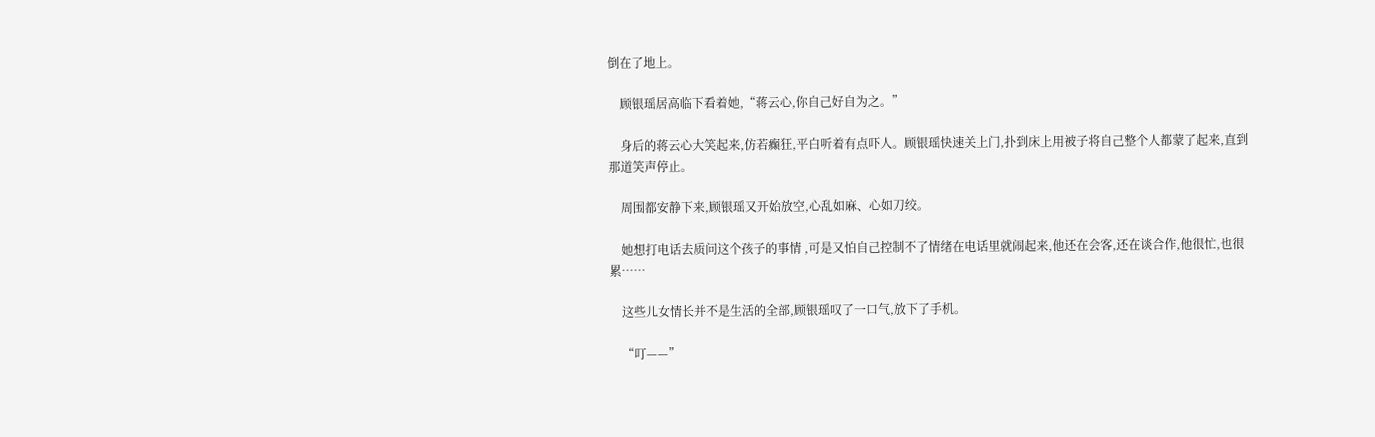倒在了地上。

    顾银瑶居高临下看着她,“蒋云心,你自己好自为之。”

    身后的蒋云心大笑起来,仿若癫狂,平白听着有点吓人。顾银瑶快速关上门,扑到床上用被子将自己整个人都蒙了起来,直到那道笑声停止。

    周围都安静下来,顾银瑶又开始放空,心乱如麻、心如刀绞。

    她想打电话去质问这个孩子的事情 ,可是又怕自己控制不了情绪在电话里就闹起来,他还在会客,还在谈合作,他很忙,也很累……

    这些儿女情长并不是生活的全部,顾银瑶叹了一口气,放下了手机。

    “叮——”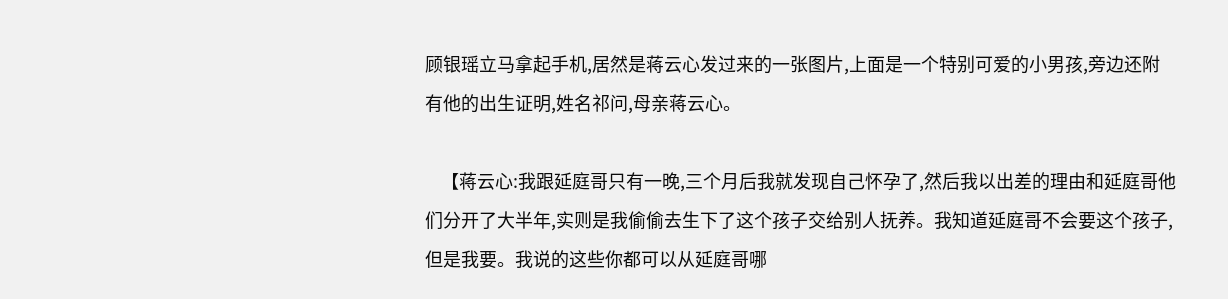顾银瑶立马拿起手机,居然是蒋云心发过来的一张图片,上面是一个特别可爱的小男孩,旁边还附有他的出生证明,姓名祁问,母亲蒋云心。

    【蒋云心:我跟延庭哥只有一晚,三个月后我就发现自己怀孕了,然后我以出差的理由和延庭哥他们分开了大半年,实则是我偷偷去生下了这个孩子交给别人抚养。我知道延庭哥不会要这个孩子,但是我要。我说的这些你都可以从延庭哥哪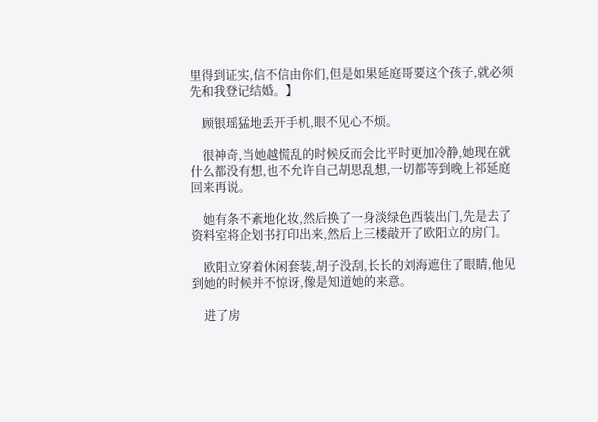里得到证实,信不信由你们,但是如果延庭哥要这个孩子,就必须先和我登记结婚。】

    顾银瑶猛地丢开手机,眼不见心不烦。

    很神奇,当她越慌乱的时候反而会比平时更加冷静,她现在就什么都没有想,也不允许自己胡思乱想,一切都等到晚上祁延庭回来再说。

    她有条不紊地化妆,然后换了一身淡绿色西装出门,先是去了资料室将企划书打印出来,然后上三楼敲开了欧阳立的房门。

    欧阳立穿着休闲套装,胡子没刮,长长的刘海遮住了眼睛,他见到她的时候并不惊讶,像是知道她的来意。

    进了房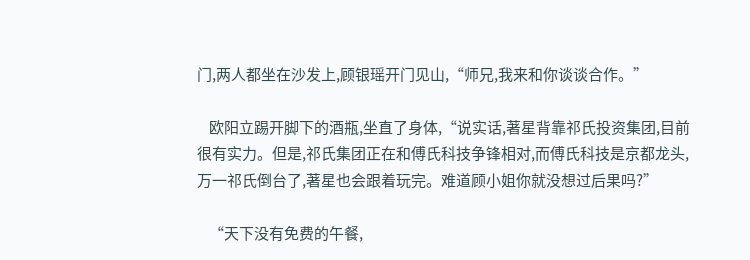门,两人都坐在沙发上,顾银瑶开门见山,“师兄,我来和你谈谈合作。”

    欧阳立踢开脚下的酒瓶,坐直了身体,“说实话,著星背靠祁氏投资集团,目前很有实力。但是,祁氏集团正在和傅氏科技争锋相对,而傅氏科技是京都龙头,万一祁氏倒台了,著星也会跟着玩完。难道顾小姐你就没想过后果吗?”

    “天下没有免费的午餐,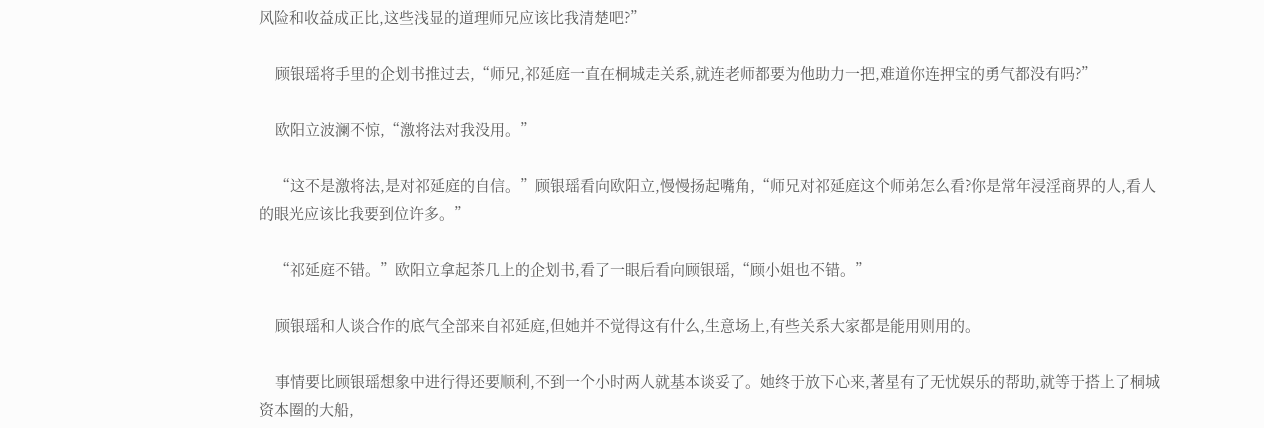风险和收益成正比,这些浅显的道理师兄应该比我清楚吧?”

    顾银瑶将手里的企划书推过去,“师兄,祁延庭一直在桐城走关系,就连老师都要为他助力一把,难道你连押宝的勇气都没有吗?”

    欧阳立波澜不惊,“激将法对我没用。”

    “这不是激将法,是对祁延庭的自信。”顾银瑶看向欧阳立,慢慢扬起嘴角,“师兄对祁延庭这个师弟怎么看?你是常年浸淫商界的人,看人的眼光应该比我要到位许多。”

    “祁延庭不错。”欧阳立拿起茶几上的企划书,看了一眼后看向顾银瑶,“顾小姐也不错。”

    顾银瑶和人谈合作的底气全部来自祁延庭,但她并不觉得这有什么,生意场上,有些关系大家都是能用则用的。

    事情要比顾银瑶想象中进行得还要顺利,不到一个小时两人就基本谈妥了。她终于放下心来,著星有了无忧娱乐的帮助,就等于搭上了桐城资本圈的大船,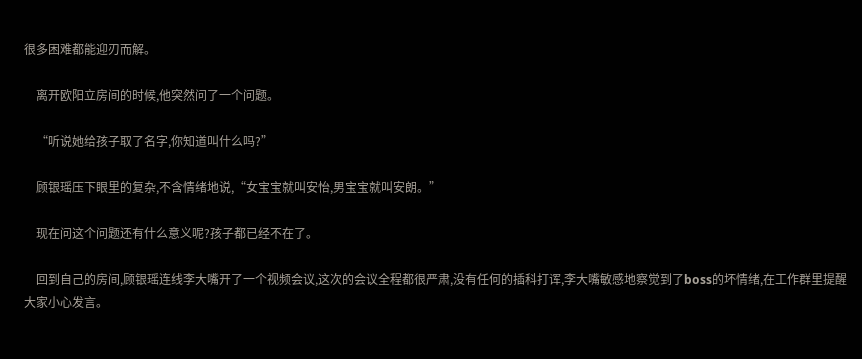很多困难都能迎刃而解。

    离开欧阳立房间的时候,他突然问了一个问题。

    “听说她给孩子取了名字,你知道叫什么吗?”

    顾银瑶压下眼里的复杂,不含情绪地说,“女宝宝就叫安怡,男宝宝就叫安朗。”

    现在问这个问题还有什么意义呢?孩子都已经不在了。

    回到自己的房间,顾银瑶连线李大嘴开了一个视频会议,这次的会议全程都很严肃,没有任何的插科打诨,李大嘴敏感地察觉到了boss的坏情绪,在工作群里提醒大家小心发言。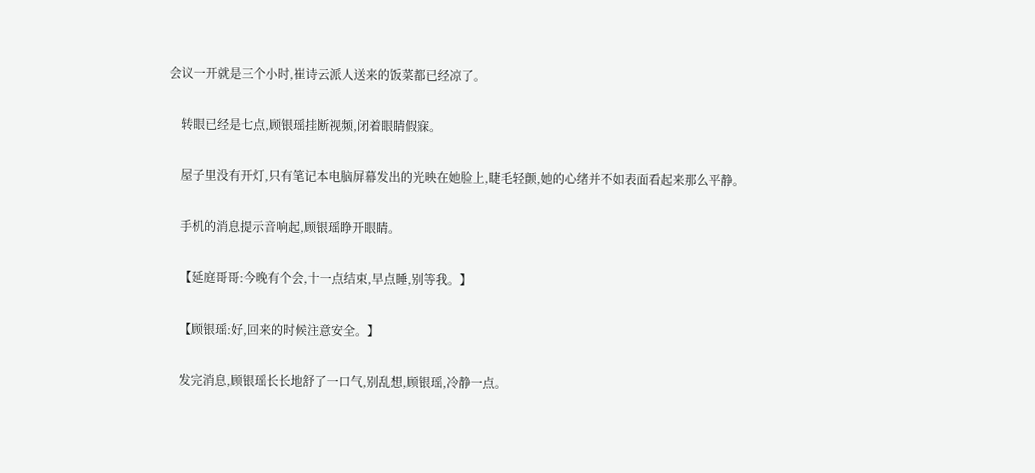会议一开就是三个小时,崔诗云派人送来的饭菜都已经凉了。

    转眼已经是七点,顾银瑶挂断视频,闭着眼睛假寐。

    屋子里没有开灯,只有笔记本电脑屏幕发出的光映在她脸上,睫毛轻颤,她的心绪并不如表面看起来那么平静。

    手机的消息提示音响起,顾银瑶睁开眼睛。

    【延庭哥哥:今晚有个会,十一点结束,早点睡,别等我。】

    【顾银瑶:好,回来的时候注意安全。】

    发完消息,顾银瑶长长地舒了一口气,别乱想,顾银瑶,冷静一点。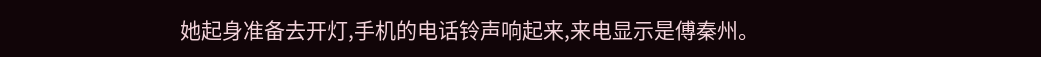她起身准备去开灯,手机的电话铃声响起来,来电显示是傅秦州。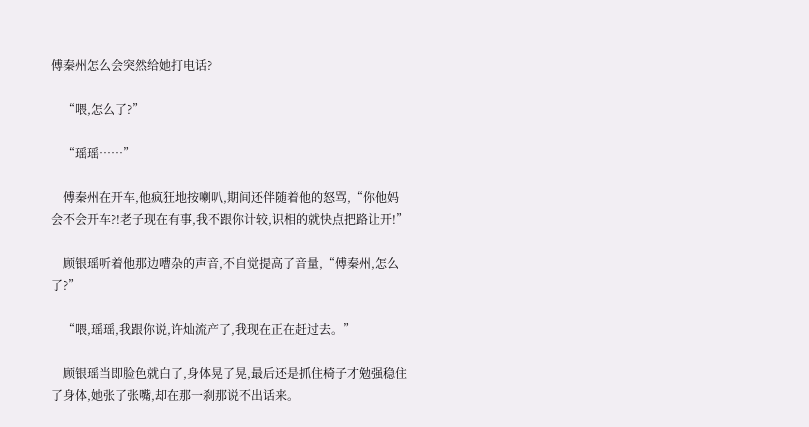傅秦州怎么会突然给她打电话?

    “喂,怎么了?”

    “瑶瑶……”

    傅秦州在开车,他疯狂地按喇叭,期间还伴随着他的怒骂,“你他妈会不会开车?!老子现在有事,我不跟你计较,识相的就快点把路让开!”

    顾银瑶听着他那边嘈杂的声音,不自觉提高了音量,“傅秦州,怎么了?”

    “喂,瑶瑶,我跟你说,许灿流产了,我现在正在赶过去。”

    顾银瑶当即脸色就白了,身体晃了晃,最后还是抓住椅子才勉强稳住了身体,她张了张嘴,却在那一刹那说不出话来。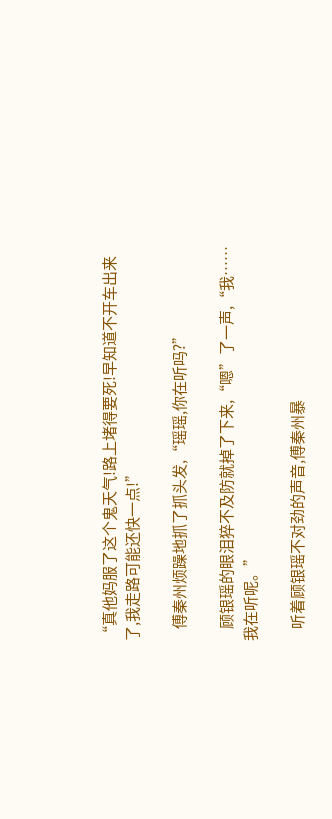“真他妈服了这个鬼天气!路上堵得要死!早知道不开车出来了,我走路可能还快一点!”

    傅秦州烦躁地抓了抓头发,“瑶瑶,你在听吗?”

    顾银瑶的眼泪猝不及防就掉了下来,“嗯”了一声,“我……我在听呢。”

    听着顾银瑶不对劲的声音,傅秦州暴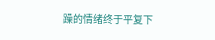躁的情绪终于平复下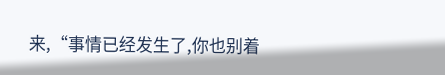来,“事情已经发生了,你也别着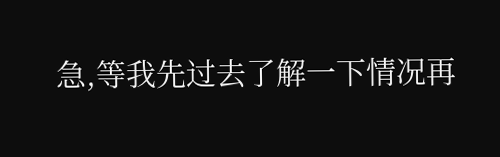急,等我先过去了解一下情况再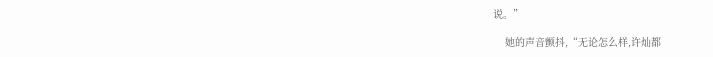说。”

    她的声音颤抖,“无论怎么样,许灿都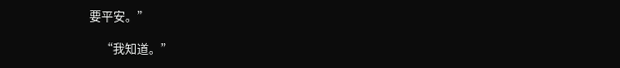要平安。”

    “我知道。”